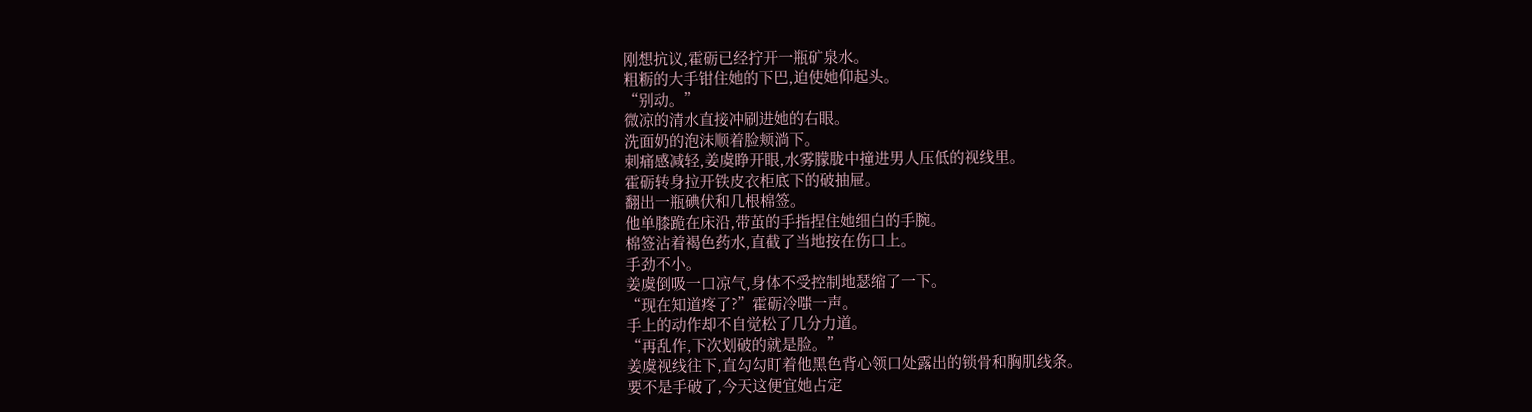刚想抗议,霍砺已经拧开一瓶矿泉水。
粗粝的大手钳住她的下巴,迫使她仰起头。
“别动。”
微凉的清水直接冲刷进她的右眼。
洗面奶的泡沫顺着脸颊淌下。
刺痛感减轻,姜虞睁开眼,水雾朦胧中撞进男人压低的视线里。
霍砺转身拉开铁皮衣柜底下的破抽屉。
翻出一瓶碘伏和几根棉签。
他单膝跪在床沿,带茧的手指捏住她细白的手腕。
棉签沾着褐色药水,直截了当地按在伤口上。
手劲不小。
姜虞倒吸一口凉气,身体不受控制地瑟缩了一下。
“现在知道疼了?”霍砺冷嗤一声。
手上的动作却不自觉松了几分力道。
“再乱作,下次划破的就是脸。”
姜虞视线往下,直勾勾盯着他黑色背心领口处露出的锁骨和胸肌线条。
要不是手破了,今天这便宜她占定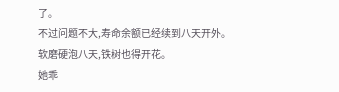了。
不过问题不大,寿命余额已经续到八天开外。
软磨硬泡八天,铁树也得开花。
她乖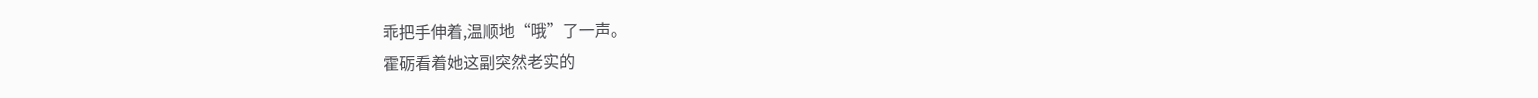乖把手伸着,温顺地“哦”了一声。
霍砺看着她这副突然老实的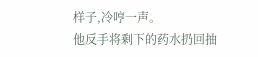样子,冷哼一声。
他反手将剩下的药水扔回抽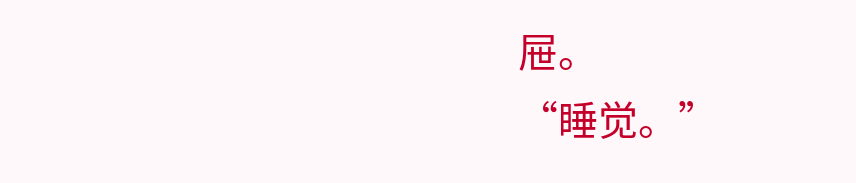屉。
“睡觉。”